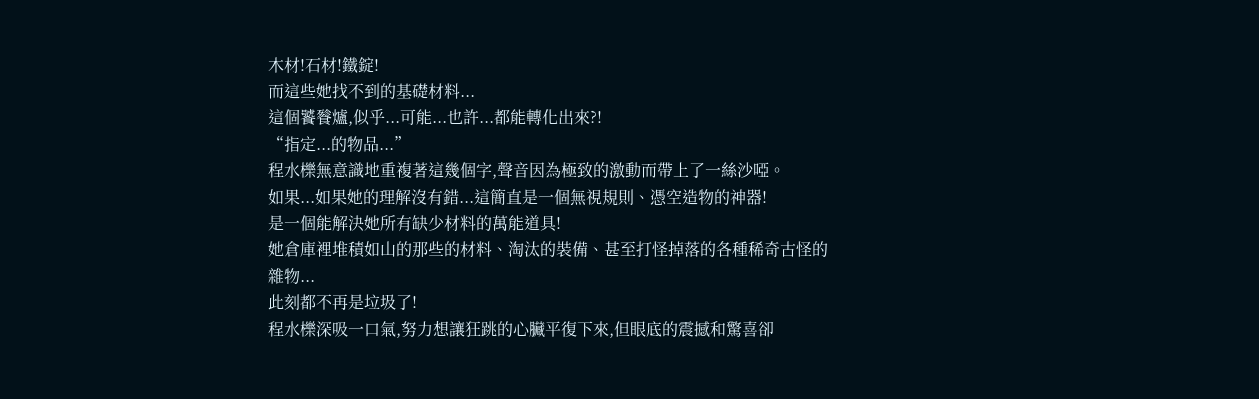木材!石材!鐵錠!
而這些她找不到的基礎材料...
這個饕餮爐,似乎...可能...也許...都能轉化出來?!
“指定...的物品...”
程水櫟無意識地重複著這幾個字,聲音因為極致的激動而帶上了一絲沙啞。
如果...如果她的理解沒有錯...這簡直是一個無視規則、憑空造物的神器!
是一個能解決她所有缺少材料的萬能道具!
她倉庫裡堆積如山的那些的材料、淘汰的裝備、甚至打怪掉落的各種稀奇古怪的雜物...
此刻都不再是垃圾了!
程水櫟深吸一口氣,努力想讓狂跳的心臟平復下來,但眼底的震撼和驚喜卻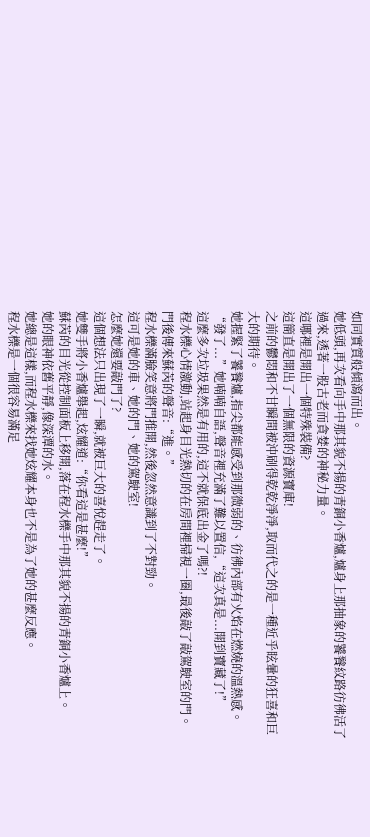如同實質般傾瀉而出。
她低頭,再次看向手中那其貌不揚的青銅小香爐,爐身上那抽象的饕餮紋路彷彿活了過來,透著一股古老而貪婪的神秘力量。
這哪裡是開出一個特殊裝備?
這簡直是開出了一個無限的資源寶庫!
之前的鬱悶和不甘瞬間被沖刷得乾乾淨淨,取而代之的是一種近乎眩暈的狂喜和巨大的期待。
她握緊了饕餮爐,指尖都能感受到那微弱的、彷彿內部有火焰在燃燒的溫熱感。
“發了...”她喃喃自語,聲音裡充滿了難以置信,“這次真是...開到寶藏了!”
這麼多次垃圾果然是有用的,這不就保底出金了嗎?!
程水櫟心情激動,站起身目光熱切的在房間裡掃視一圈,最後敲了敲駕駛室的門。
門後傳來蘇芮的聲音:“進。”
程水櫟滿臉笑意將門推開,然後忽然意識到了不對勁。
這可是她的車、她的門、她的駕駛室!
怎麼她還要敲門了?
這個想法只出現了一瞬,就被巨大的喜悅趕走了。
她雙手將小香爐舉起,炫耀道:“你看這是甚麼!”
蘇芮的目光從控制面板上移開,落在程水櫟手中那其貌不揚的青銅小香爐上。
她的眼神依舊平靜,像深潭的水。
她總是這樣,而程水櫟來找她炫耀本身也不是為了她的甚麼反應。
程水櫟是一個很容易滿足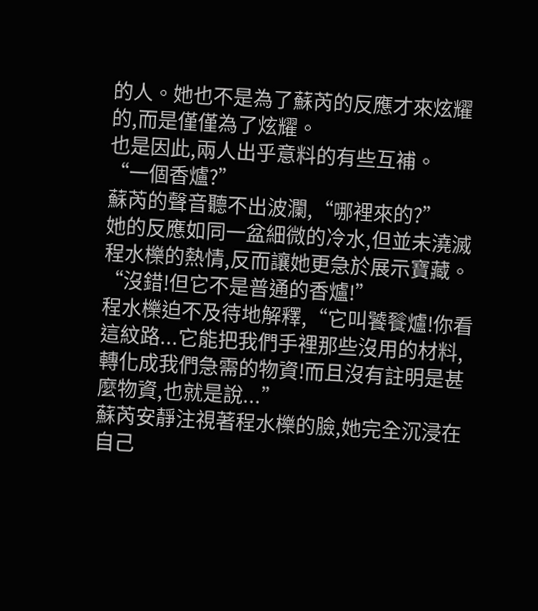的人。她也不是為了蘇芮的反應才來炫耀的,而是僅僅為了炫耀。
也是因此,兩人出乎意料的有些互補。
“一個香爐?”
蘇芮的聲音聽不出波瀾,“哪裡來的?”
她的反應如同一盆細微的冷水,但並未澆滅程水櫟的熱情,反而讓她更急於展示寶藏。
“沒錯!但它不是普通的香爐!”
程水櫟迫不及待地解釋,“它叫饕餮爐!你看這紋路...它能把我們手裡那些沒用的材料,轉化成我們急需的物資!而且沒有註明是甚麼物資,也就是說...”
蘇芮安靜注視著程水櫟的臉,她完全沉浸在自己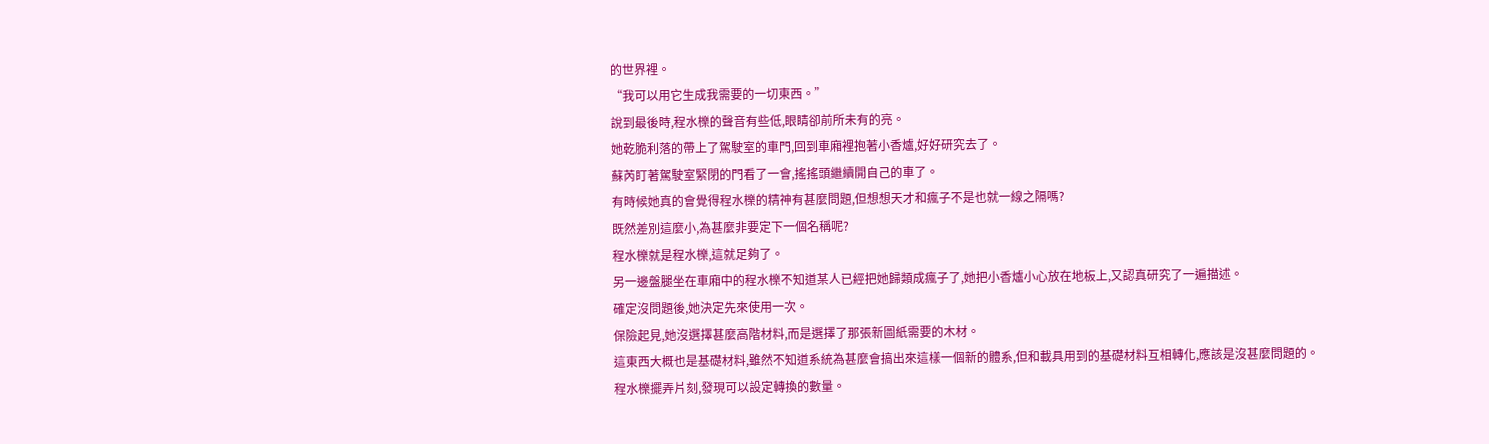的世界裡。
“我可以用它生成我需要的一切東西。”
說到最後時,程水櫟的聲音有些低,眼睛卻前所未有的亮。
她乾脆利落的帶上了駕駛室的車門,回到車廂裡抱著小香爐,好好研究去了。
蘇芮盯著駕駛室緊閉的門看了一會,搖搖頭繼續開自己的車了。
有時候她真的會覺得程水櫟的精神有甚麼問題,但想想天才和瘋子不是也就一線之隔嗎?
既然差別這麼小,為甚麼非要定下一個名稱呢?
程水櫟就是程水櫟,這就足夠了。
另一邊盤腿坐在車廂中的程水櫟不知道某人已經把她歸類成瘋子了,她把小香爐小心放在地板上,又認真研究了一遍描述。
確定沒問題後,她決定先來使用一次。
保險起見,她沒選擇甚麼高階材料,而是選擇了那張新圖紙需要的木材。
這東西大概也是基礎材料,雖然不知道系統為甚麼會搞出來這樣一個新的體系,但和載具用到的基礎材料互相轉化,應該是沒甚麼問題的。
程水櫟擺弄片刻,發現可以設定轉換的數量。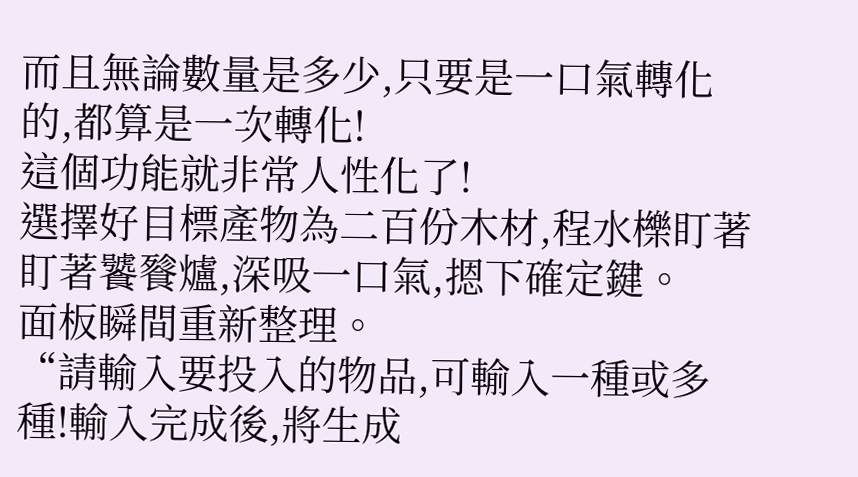而且無論數量是多少,只要是一口氣轉化的,都算是一次轉化!
這個功能就非常人性化了!
選擇好目標產物為二百份木材,程水櫟盯著盯著饕餮爐,深吸一口氣,摁下確定鍵。
面板瞬間重新整理。
“請輸入要投入的物品,可輸入一種或多種!輸入完成後,將生成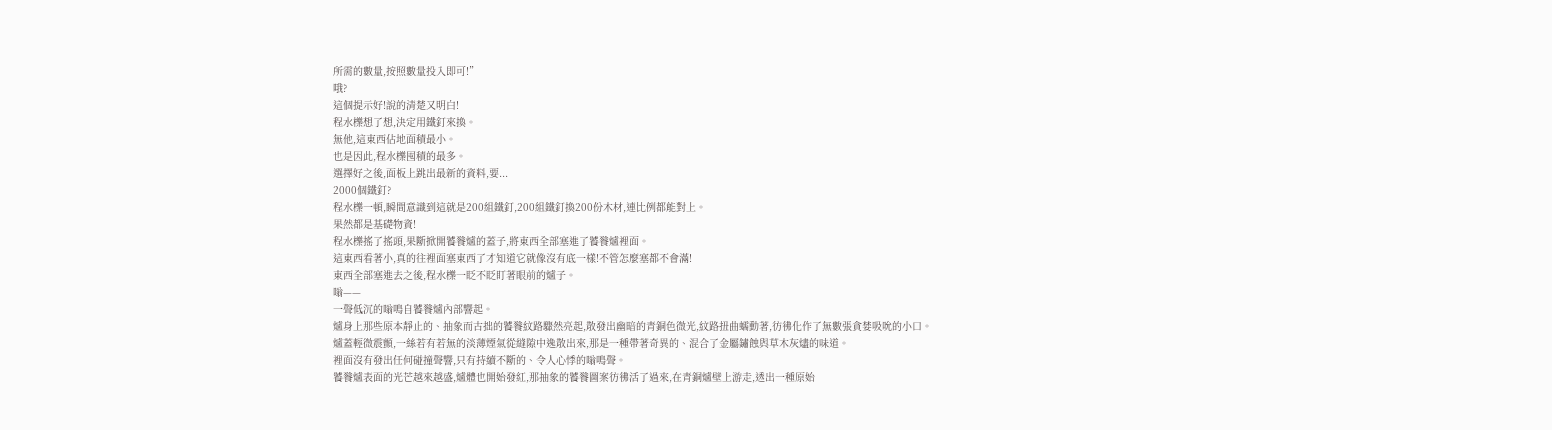所需的數量,按照數量投入即可!”
哦?
這個提示好!說的清楚又明白!
程水櫟想了想,決定用鐵釘來換。
無他,這東西佔地面積最小。
也是因此,程水櫟囤積的最多。
選擇好之後,面板上跳出最新的資料,要...
2000個鐵釘?
程水櫟一頓,瞬間意識到這就是200組鐵釘,200組鐵釘換200份木材,連比例都能對上。
果然都是基礎物資!
程水櫟搖了搖頭,果斷掀開饕餮爐的蓋子,將東西全部塞進了饕餮爐裡面。
這東西看著小,真的往裡面塞東西了才知道它就像沒有底一樣!不管怎麼塞都不會滿!
東西全部塞進去之後,程水櫟一眨不眨盯著眼前的爐子。
嗡——
一聲低沉的嗡鳴自饕餮爐內部響起。
爐身上那些原本靜止的、抽象而古拙的饕餮紋路驟然亮起,散發出幽暗的青銅色微光,紋路扭曲蠕動著,彷彿化作了無數張貪婪吸吮的小口。
爐蓋輕微震顫,一絲若有若無的淡薄煙氣從縫隙中逸散出來,那是一種帶著奇異的、混合了金屬鏽蝕與草木灰燼的味道。
裡面沒有發出任何碰撞聲響,只有持續不斷的、令人心悸的嗡鳴聲。
饕餮爐表面的光芒越來越盛,爐體也開始發紅,那抽象的饕餮圖案彷彿活了過來,在青銅爐壁上游走,透出一種原始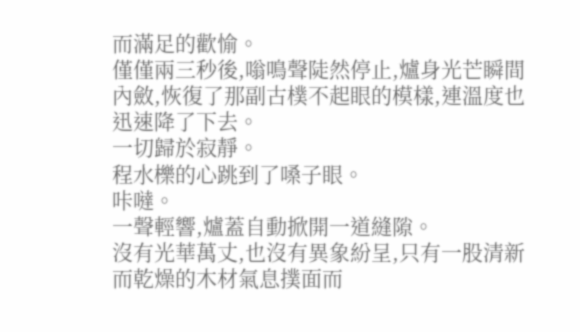而滿足的歡愉。
僅僅兩三秒後,嗡鳴聲陡然停止,爐身光芒瞬間內斂,恢復了那副古樸不起眼的模樣,連溫度也迅速降了下去。
一切歸於寂靜。
程水櫟的心跳到了嗓子眼。
咔噠。
一聲輕響,爐蓋自動掀開一道縫隙。
沒有光華萬丈,也沒有異象紛呈,只有一股清新而乾燥的木材氣息撲面而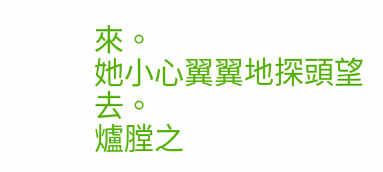來。
她小心翼翼地探頭望去。
爐膛之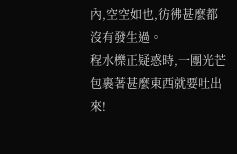內,空空如也,彷彿甚麼都沒有發生過。
程水櫟正疑惑時,一團光芒包裹著甚麼東西就要吐出來!